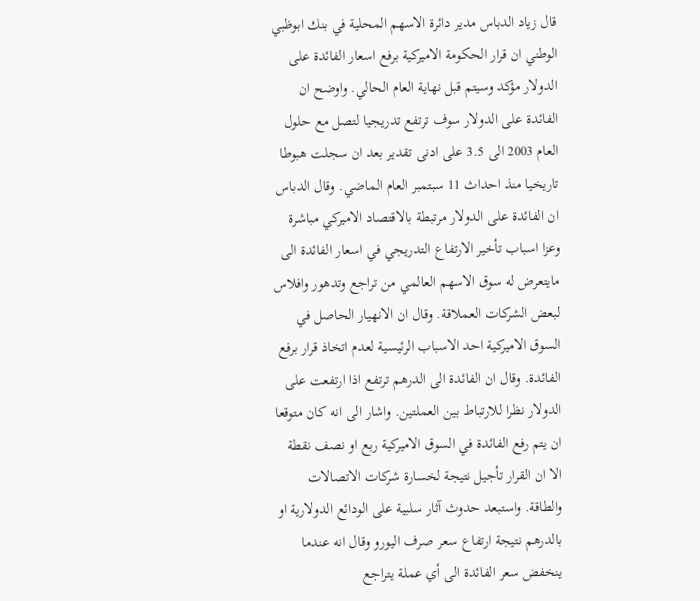قال زياد الدباس مدير دائرة الاسهم المحلية في بنك ابوظبي الوطني ان قرار الحكومة الاميركية برفع اسعار الفائدة على الدولار مؤكد وسيتم قبل نهاية العام الحالي. واوضح ان الفائدة على الدولار سوف ترتفع تدريجيا لتصل مع حلول العام 2003 الى 3.5 على ادنى تقدير بعد ان سجلت هبوطا تاريخيا منذ احداث 11 سبتمبر العام الماضي. وقال الدباس ان الفائدة على الدولار مرتبطة بالاقتصاد الاميركي مباشرة وعزا اسباب تأخير الارتفاع التدريجي في اسعار الفائدة الى مايتعرض له سوق الاسهم العالمي من تراجع وتدهور وافلاس لبعض الشركات العملاقة. وقال ان الانهيار الحاصل في السوق الاميركية احد الاسباب الرئيسية لعدم اتخاذ قرار برفع الفائدة. وقال ان الفائدة الى الدرهم ترتفع اذا ارتفعت على الدولار نظرا للارتباط بين العملتين. واشار الى انه كان متوقعا ان يتم رفع الفائدة في السوق الاميركية ربع او نصف نقطة الا ان القرار تأجيل نتيجة لخسارة شركات الاتصالات والطاقة. واستبعد حدوث آثار سلبية على الودائع الدولارية او بالدرهم نتيجة ارتفاع سعر صرف اليورو وقال انه عندما ينخفض سعر الفائدة الى أي عملة يتراجع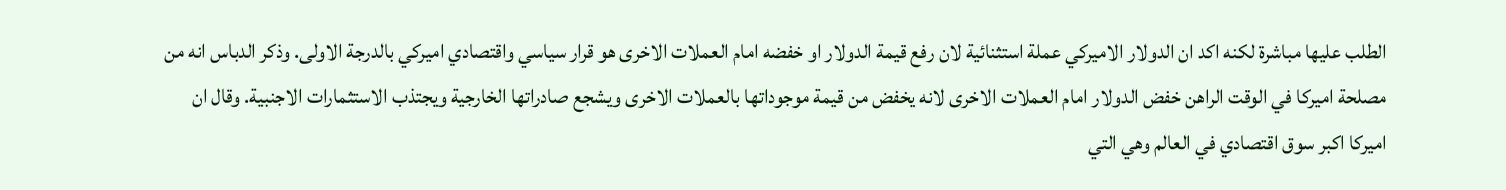الطلب عليها مباشرة لكنه اكد ان الدولار الاميركي عملة استثنائية لان رفع قيمة الدولار او خفضه امام العملات الاخرى هو قرار سياسي واقتصادي اميركي بالدرجة الاولى. وذكر الدباس انه من مصلحة اميركا في الوقت الراهن خفض الدولار امام العملات الاخرى لانه يخفض من قيمة موجوداتها بالعملات الاخرى ويشجع صادراتها الخارجية ويجتذب الاستثمارات الاجنبية. وقال ان اميركا اكبر سوق اقتصادي في العالم وهي التي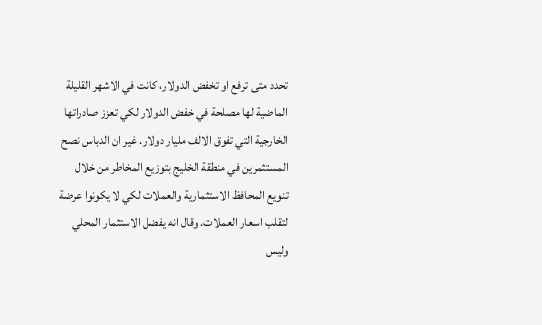تحدد متى ترفع او تخفض الدولار، كانت في الاشهر القليلة الماضية لها مصلحة في خفض الدولار لكي تعزز صادراتها الخارجية التي تفوق الالف مليار دولار. غير ان الدباس نصح المستثمرين في منطقة الخليج بتوزيع المخاطر من خلال تنويع المحافظ الاستثمارية والعملات لكي لا يكونوا عرضة لتقلب اسعار العملات. وقال انه يفضل الاستثمار المحلي وليس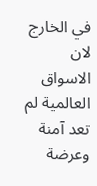في الخارج لان الاسواق العالمية لم تعد آمنة وعرضة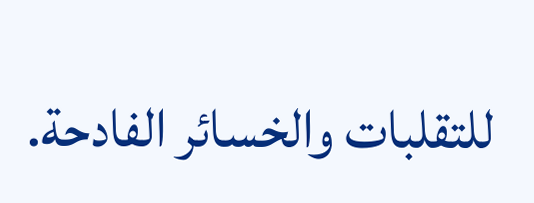للتقلبات والخسائر الفادحة.